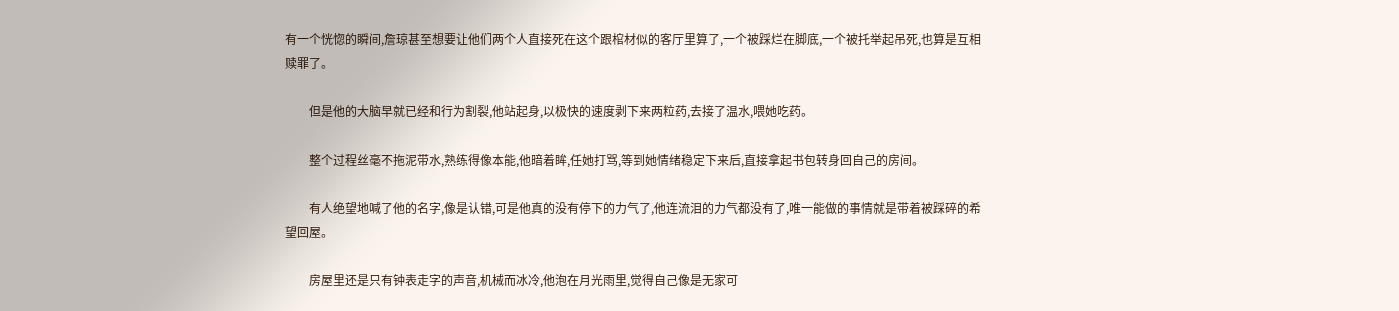有一个恍惚的瞬间,詹琼甚至想要让他们两个人直接死在这个跟棺材似的客厅里算了,一个被踩烂在脚底,一个被托举起吊死,也算是互相赎罪了。

        但是他的大脑早就已经和行为割裂,他站起身,以极快的速度剥下来两粒药,去接了温水,喂她吃药。

        整个过程丝毫不拖泥带水,熟练得像本能,他暗着眸,任她打骂,等到她情绪稳定下来后,直接拿起书包转身回自己的房间。

        有人绝望地喊了他的名字,像是认错,可是他真的没有停下的力气了,他连流泪的力气都没有了,唯一能做的事情就是带着被踩碎的希望回屋。

        房屋里还是只有钟表走字的声音,机械而冰冷,他泡在月光雨里,觉得自己像是无家可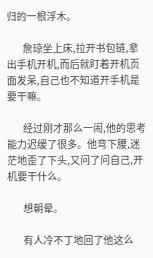归的一根浮木。

        詹琼坐上床,拉开书包链,拿出手机开机,而后就盯着开机页面发呆,自己也不知道开手机是要干嘛。

        经过刚才那么一闹,他的思考能力迟缓了很多。他弯下腰,迷茫地歪了下头,又问了问自己,开机要干什么。

        想朝晕。

        有人冷不丁地回了他这么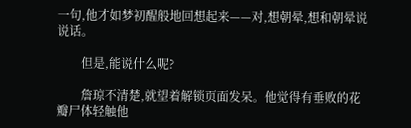一句,他才如梦初醒般地回想起来——对,想朝晕,想和朝晕说说话。

        但是,能说什么呢?

        詹琼不清楚,就望着解锁页面发呆。他觉得有垂败的花瓣尸体轻触他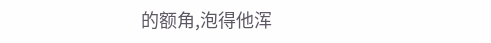的额角,泡得他浑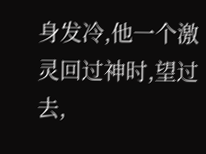身发冷,他一个激灵回过神时,望过去,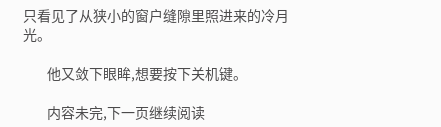只看见了从狭小的窗户缝隙里照进来的冷月光。

        他又敛下眼眸,想要按下关机键。

        内容未完,下一页继续阅读